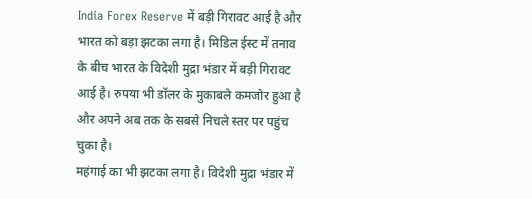India Forex Reserve में बड़ी गिरावट आई है और भारत को बड़ा झटका लगा है। मिडिल ईस्ट में तनाव के बीच भारत के विदेशी मुद्रा भंडार में बड़ी गिरावट आई है। रुपया भी डॉलर के मुकाबले कमजोर हुआ है और अपने अब तक के सबसे निचले स्तर पर पहुंच चुका है।
महंगाई का भी झटका लगा है। विदेशी मुद्रा भंडार में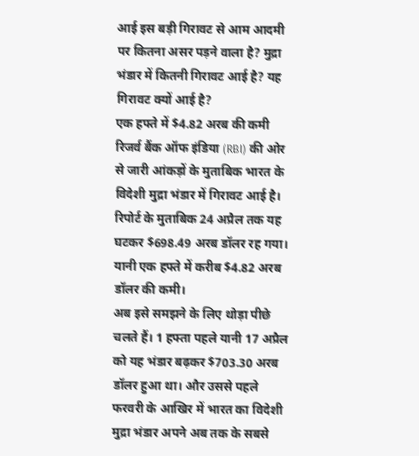आई इस बड़ी गिरावट से आम आदमी पर कितना असर पड़ने वाला है? मुद्रा भंडार में कितनी गिरावट आई है? यह गिरावट क्यों आई है?
एक हफ्ते में $4.82 अरब की कमी
रिजर्व बैंक ऑफ इंडिया (RBI) की ओर से जारी आंकड़ों के मुताबिक भारत के विदेशी मुद्रा भंडार में गिरावट आई है। रिपोर्ट के मुताबिक 24 अप्रैल तक यह घटकर $698.49 अरब डॉलर रह गया। यानी एक हफ्ते में करीब $4.82 अरब डॉलर की कमी।
अब इसे समझने के लिए थोड़ा पीछे चलते हैं। 1 हफ्ता पहले यानी 17 अप्रैल को यह भंडार बढ़कर $703.30 अरब डॉलर हुआ था। और उससे पहले फरवरी के आखिर में भारत का विदेशी मुद्रा भंडार अपने अब तक के सबसे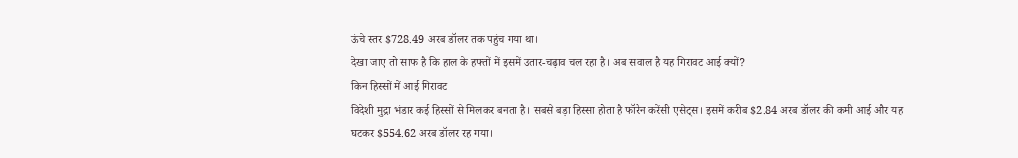ऊंचे स्तर $728.49 अरब डॉलर तक पहुंच गया था।
देखा जाए तो साफ है कि हाल के हफ्तों में इसमें उतार-चढ़ाव चल रहा है। अब सवाल है यह गिरावट आई क्यों?
किन हिस्सों में आई गिरावट
विदेशी मुद्रा भंडार कई हिस्सों से मिलकर बनता है। सबसे बड़ा हिस्सा होता है फॉरेन करेंसी एसेट्स। इसमें करीब $2.84 अरब डॉलर की कमी आई और यह घटकर $554.62 अरब डॉलर रह गया।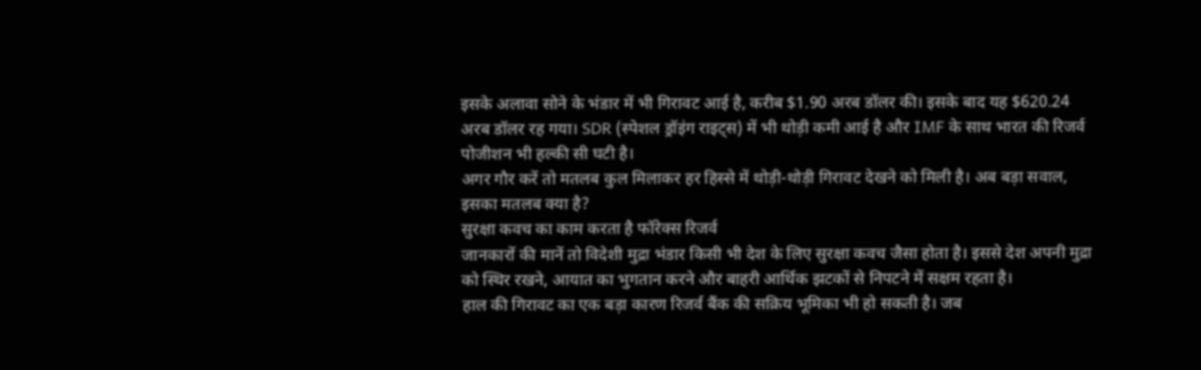इसके अलावा सोने के भंडार में भी गिरावट आई है, करीब $1.90 अरब डॉलर की। इसके बाद यह $620.24 अरब डॉलर रह गया। SDR (स्पेशल ड्रॉइंग राइट्स) में भी थोड़ी कमी आई है और IMF के साथ भारत की रिजर्व पोजीशन भी हल्की सी घटी है।
अगर गौर करें तो मतलब कुल मिलाकर हर हिस्से में थोड़ी-थोड़ी गिरावट देखने को मिली है। अब बड़ा सवाल, इसका मतलब क्या है?
सुरक्षा कवच का काम करता है फॉरेक्स रिजर्व
जानकारों की मानें तो विदेशी मुद्रा भंडार किसी भी देश के लिए सुरक्षा कवच जैसा होता है। इससे देश अपनी मुद्रा को स्थिर रखने, आयात का भुगतान करने और बाहरी आर्थिक झटकों से निपटने में सक्षम रहता है।
हाल की गिरावट का एक बड़ा कारण रिजर्व बैंक की सक्रिय भूमिका भी हो सकती है। जब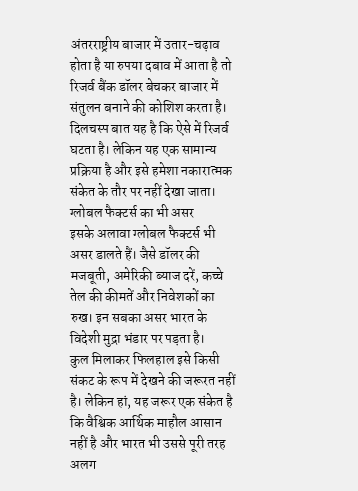अंतरराष्ट्रीय बाजार में उतार-चढ़ाव होता है या रुपया दबाव में आता है तो रिजर्व बैंक डॉलर बेचकर बाजार में संतुलन बनाने की कोशिश करता है।
दिलचस्प बात यह है कि ऐसे में रिजर्व घटता है। लेकिन यह एक सामान्य प्रक्रिया है और इसे हमेशा नकारात्मक संकेत के तौर पर नहीं देखा जाता।
ग्लोबल फैक्टर्स का भी असर
इसके अलावा ग्लोबल फैक्टर्स भी असर डालते हैं। जैसे डॉलर की मजबूती, अमेरिकी ब्याज दरें, कच्चे तेल की कीमतें और निवेशकों का रुख। इन सबका असर भारत के विदेशी मुद्रा भंडार पर पड़ता है।
कुल मिलाकर फिलहाल इसे किसी संकट के रूप में देखने की जरूरत नहीं है। लेकिन हां, यह जरूर एक संकेत है कि वैश्विक आर्थिक माहौल आसान नहीं है और भारत भी उससे पूरी तरह अलग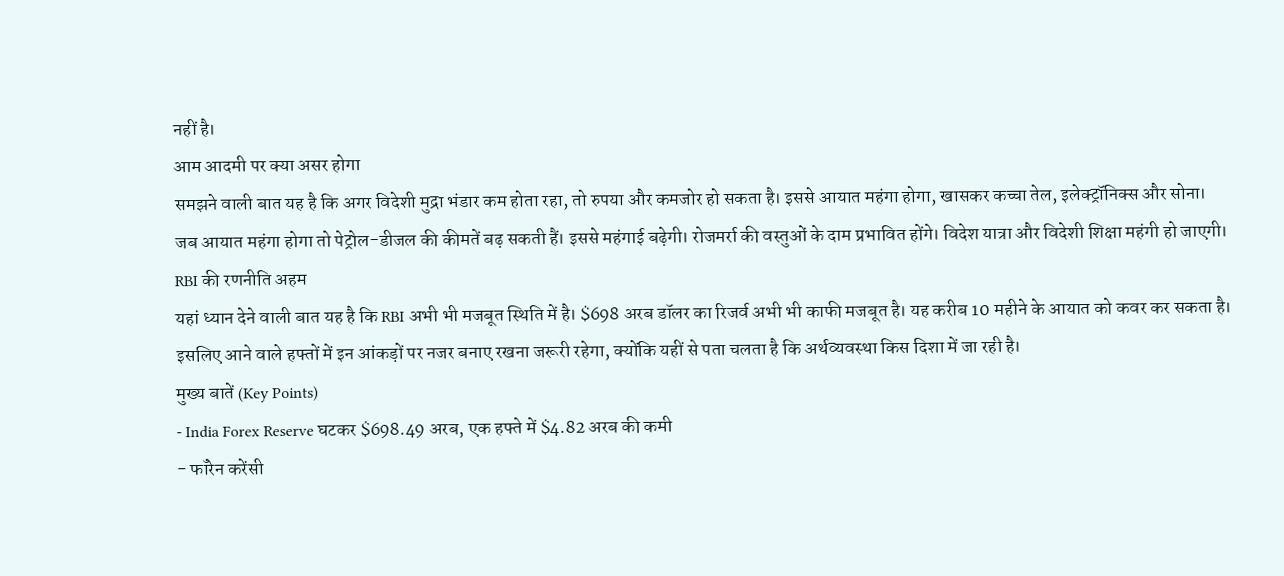नहीं है।
आम आदमी पर क्या असर होगा
समझने वाली बात यह है कि अगर विदेशी मुद्रा भंडार कम होता रहा, तो रुपया और कमजोर हो सकता है। इससे आयात महंगा होगा, खासकर कच्चा तेल, इलेक्ट्रॉनिक्स और सोना।
जब आयात महंगा होगा तो पेट्रोल-डीजल की कीमतें बढ़ सकती हैं। इससे महंगाई बढ़ेगी। रोजमर्रा की वस्तुओं के दाम प्रभावित होंगे। विदेश यात्रा और विदेशी शिक्षा महंगी हो जाएगी।
RBI की रणनीति अहम
यहां ध्यान देने वाली बात यह है कि RBI अभी भी मजबूत स्थिति में है। $698 अरब डॉलर का रिजर्व अभी भी काफी मजबूत है। यह करीब 10 महीने के आयात को कवर कर सकता है।
इसलिए आने वाले हफ्तों में इन आंकड़ों पर नजर बनाए रखना जरूरी रहेगा, क्योंकि यहीं से पता चलता है कि अर्थव्यवस्था किस दिशा में जा रही है।
मुख्य बातें (Key Points)
- India Forex Reserve घटकर $698.49 अरब, एक हफ्ते में $4.82 अरब की कमी
- फॉरेन करेंसी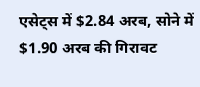एसेट्स में $2.84 अरब, सोने में $1.90 अरब की गिरावट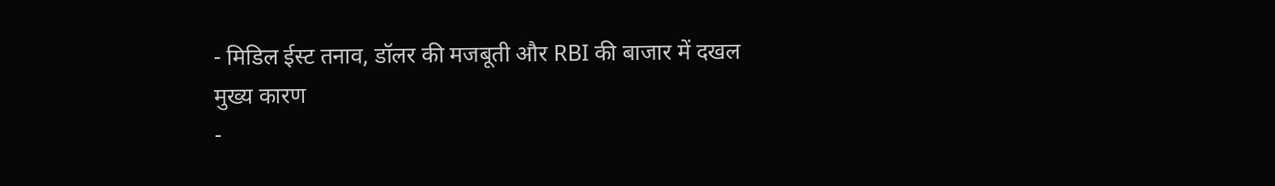- मिडिल ईस्ट तनाव, डॉलर की मजबूती और RBI की बाजार में दखल मुख्य कारण
-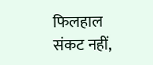फिलहाल संकट नहीं,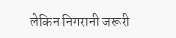लेकिन निगरानी जरूरी